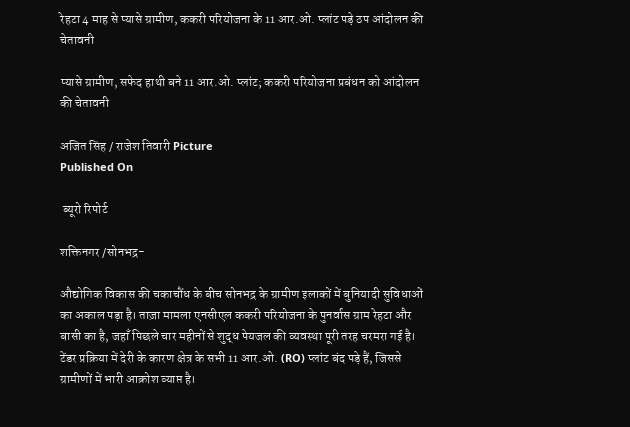रेहटा 4 माह से प्यासे ग्रामीण, ककरी परियोजना के 11 आर.ओ. प्लांट पड़े ठप आंदोलन की चेतावनी

प्यासे ग्रामीण, सफेद हाथी बने 11 आर.ओ. प्लांट; ककरी परियोजना प्रबंधन को आंदोलन की चेतावनी

अजित सिंह / राजेश तिवारी Picture
Published On

 ब्यूरो रिपोर्ट

शक्तिनगर /सोनभद्र-

औद्योगिक विकास की चकाचौंध के बीच सोनभद्र के ग्रामीण इलाकों में बुनियादी सुविधाओं का अकाल पड़ा है। ताज़ा मामला एनसीएल ककरी परियोजना के पुनर्वास ग्राम रेहटा और बासी का है, जहाँ पिछले चार महीनों से शुद्ध पेयजल की व्यवस्था पूरी तरह चरमरा गई है। टेंडर प्रक्रिया में देरी के कारण क्षेत्र के सभी 11 आर.ओ. (RO) प्लांट बंद पड़े हैं, जिससे ग्रामीणों में भारी आक्रोश व्याप्त है।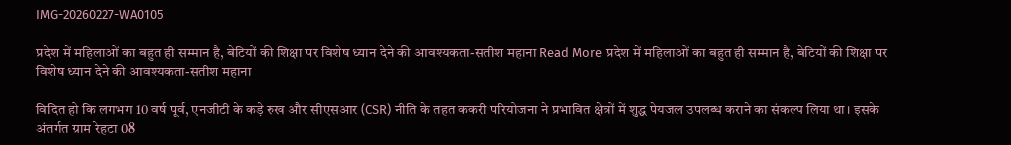IMG-20260227-WA0105

प्रदेश में महिलाओं का बहुत ही सम्मान है, बेटियों की शिक्षा पर विशेष ध्यान देने की आवश्यकता-सतीश महाना Read More प्रदेश में महिलाओं का बहुत ही सम्मान है, बेटियों की शिक्षा पर विशेष ध्यान देने की आवश्यकता-सतीश महाना

विदित हो कि लगभग 10 वर्ष पूर्व, एनजीटी के कड़े रुख और सीएसआर (CSR) नीति के तहत ककरी परियोजना ने प्रभावित क्षेत्रों में शुद्ध पेयजल उपलब्ध कराने का संकल्प लिया था। इसके अंतर्गत ग्राम रेहटा 08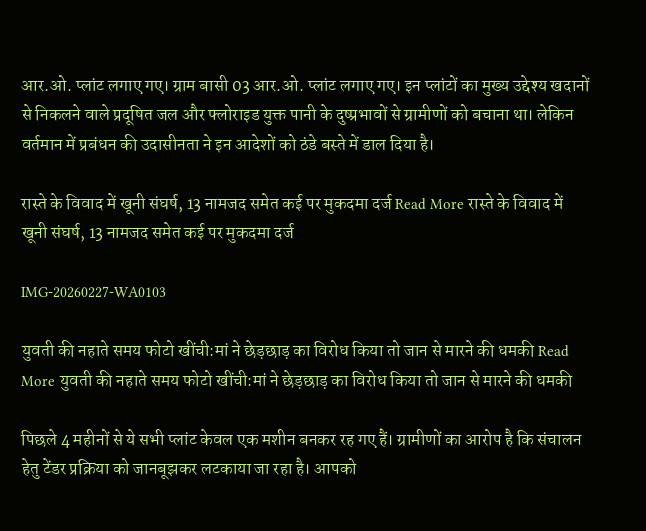आर.ओ. प्लांट लगाए गए। ग्राम बासी 03 आर.ओ. प्लांट लगाए गए। इन प्लांटों का मुख्य उद्देश्य खदानों से निकलने वाले प्रदूषित जल और फ्लोराइड युक्त पानी के दुष्प्रभावों से ग्रामीणों को बचाना था। लेकिन वर्तमान में प्रबंधन की उदासीनता ने इन आदेशों को ठंडे बस्ते में डाल दिया है।

रास्ते के विवाद में खूनी संघर्ष, 13 नामजद समेत कई पर मुकदमा दर्ज Read More रास्ते के विवाद में खूनी संघर्ष, 13 नामजद समेत कई पर मुकदमा दर्ज

IMG-20260227-WA0103

युवती की नहाते समय फोटो खींची:मां ने छेड़छाड़ का विरोध किया तो जान से मारने की धमकी Read More युवती की नहाते समय फोटो खींची:मां ने छेड़छाड़ का विरोध किया तो जान से मारने की धमकी

पिछले 4 महीनों से ये सभी प्लांट केवल एक मशीन बनकर रह गए हैं। ग्रामीणों का आरोप है कि संचालन हेतु टेंडर प्रक्रिया को जानबूझकर लटकाया जा रहा है। आपको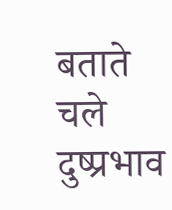बताते चले दुष्प्रभाव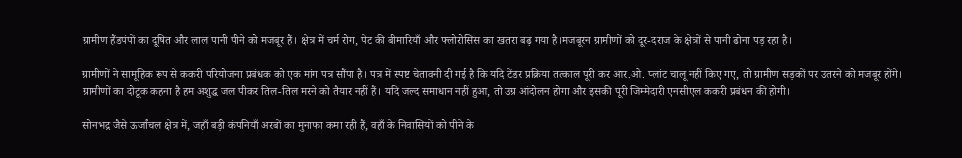ग्रामीण हैंडपंपों का दूषित और लाल पानी पीने को मजबूर हैं। क्षेत्र में चर्म रोग, पेट की बीमारियाँ और फ्लोरोसिस का खतरा बढ़ गया है।मजबूरन ग्रामीणों को दूर-दराज के क्षेत्रों से पानी ढोना पड़ रहा है।

ग्रामीणों ने सामूहिक रूप से ककरी परियोजना प्रबंधक को एक मांग पत्र सौंपा है। पत्र में स्पष्ट चेतावनी दी गई है कि यदि टेंडर प्रक्रिया तत्काल पूरी कर आर.ओ. प्लांट चालू नहीं किए गए, तो ग्रामीण सड़कों पर उतरने को मजबूर होंगे। ग्रामीणों का दोटूक कहना है हम अशुद्ध जल पीकर तिल-तिल मरने को तैयार नहीं हैं। यदि जल्द समाधान नहीं हुआ, तो उग्र आंदोलन होगा और इसकी पूरी जिम्मेदारी एनसीएल ककरी प्रबंधन की होगी।

सोनभद्र जैसे ऊर्जांचल क्षेत्र में, जहाँ बड़ी कंपनियाँ अरबों का मुनाफा कमा रही हैं, वहाँ के निवासियों को पीने के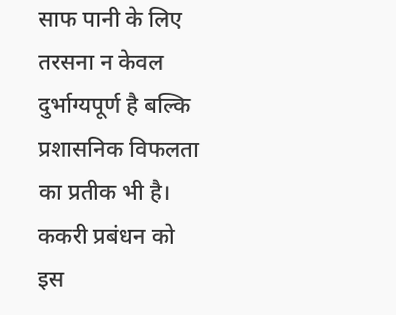साफ पानी के लिए तरसना न केवल दुर्भाग्यपूर्ण है बल्कि प्रशासनिक विफलता का प्रतीक भी है। ककरी प्रबंधन को इस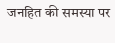जनहित की समस्या पर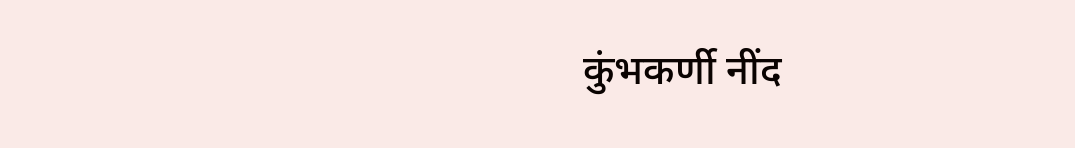कुंभकर्णी नींद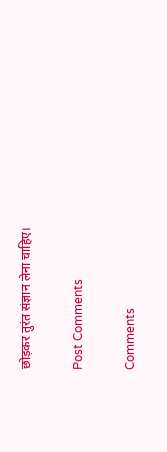छोड़कर तुरंत संज्ञान लेना चाहिए।

Post Comments

Comments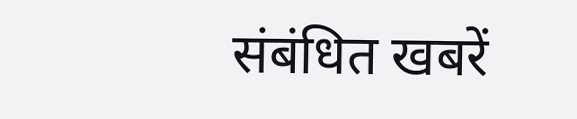संबंधित खबरें